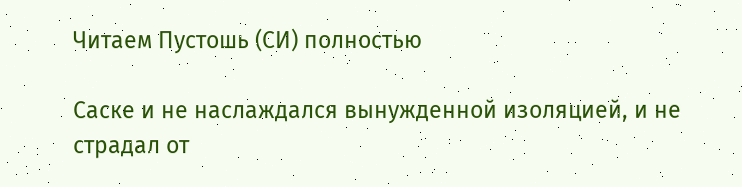Читаем Пустошь (СИ) полностью

Саске и не наслаждался вынужденной изоляцией, и не страдал от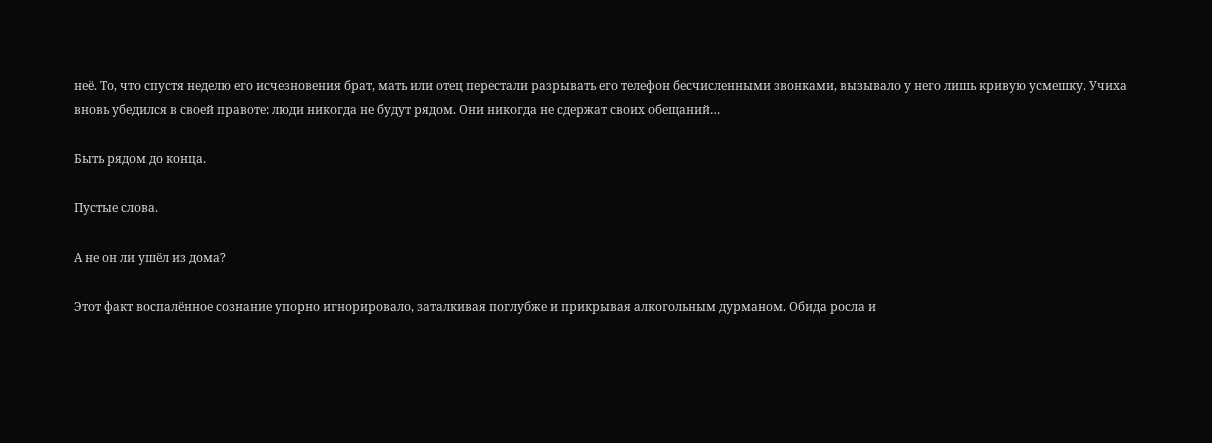неё. То, что спустя неделю его исчезновения брат, мать или отец перестали разрывать его телефон бесчисленными звонками, вызывало у него лишь кривую усмешку. Учиха вновь убедился в своей правоте: люди никогда не будут рядом. Они никогда не сдержат своих обещаний…

Быть рядом до конца.

Пустые слова.

А не он ли ушёл из дома?

Этот факт воспалённое сознание упорно игнорировало, заталкивая поглубже и прикрывая алкогольным дурманом. Обида росла и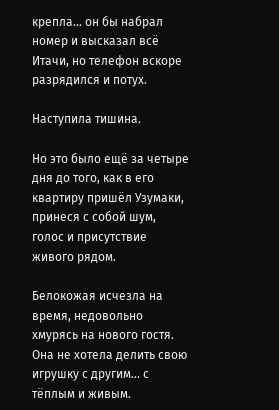крепла… он бы набрал номер и высказал всё Итачи, но телефон вскоре разрядился и потух.

Наступила тишина.

Но это было ещё за четыре дня до того, как в его квартиру пришёл Узумаки, принеся с собой шум, голос и присутствие живого рядом.

Белокожая исчезла на время, недовольно хмурясь на нового гостя. Она не хотела делить свою игрушку с другим… с тёплым и живым.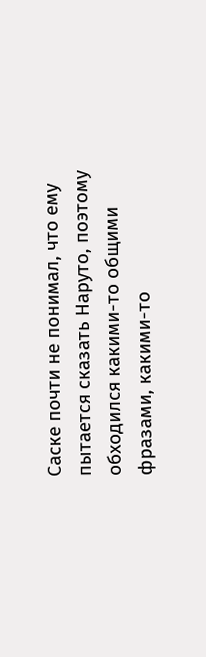Саске почти не понимал, что ему пытается сказать Наруто, поэтому обходился какими-то общими фразами, какими-то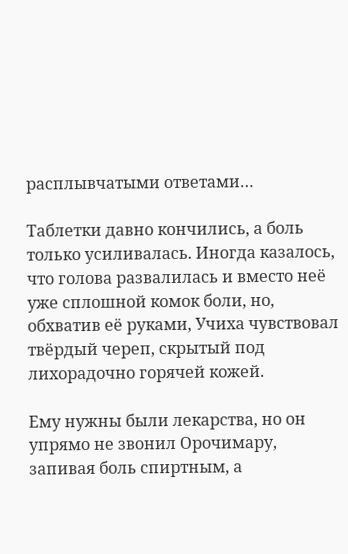расплывчатыми ответами…

Таблетки давно кончились, а боль только усиливалась. Иногда казалось, что голова развалилась и вместо неё уже сплошной комок боли, но, обхватив её руками, Учиха чувствовал твёрдый череп, скрытый под лихорадочно горячей кожей.

Ему нужны были лекарства, но он упрямо не звонил Орочимару, запивая боль спиртным, а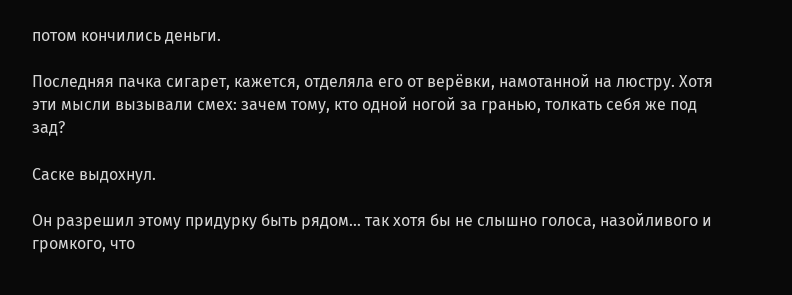потом кончились деньги.

Последняя пачка сигарет, кажется, отделяла его от верёвки, намотанной на люстру. Хотя эти мысли вызывали смех: зачем тому, кто одной ногой за гранью, толкать себя же под зад?

Саске выдохнул.

Он разрешил этому придурку быть рядом… так хотя бы не слышно голоса, назойливого и громкого, что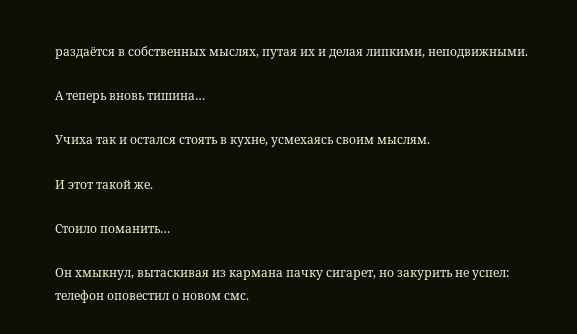раздаётся в собственных мыслях, путая их и делая липкими, неподвижными.

А теперь вновь тишина…

Учиха так и остался стоять в кухне, усмехаясь своим мыслям.

И этот такой же.

Стоило поманить…

Он хмыкнул, вытаскивая из кармана пачку сигарет, но закурить не успел: телефон оповестил о новом смс.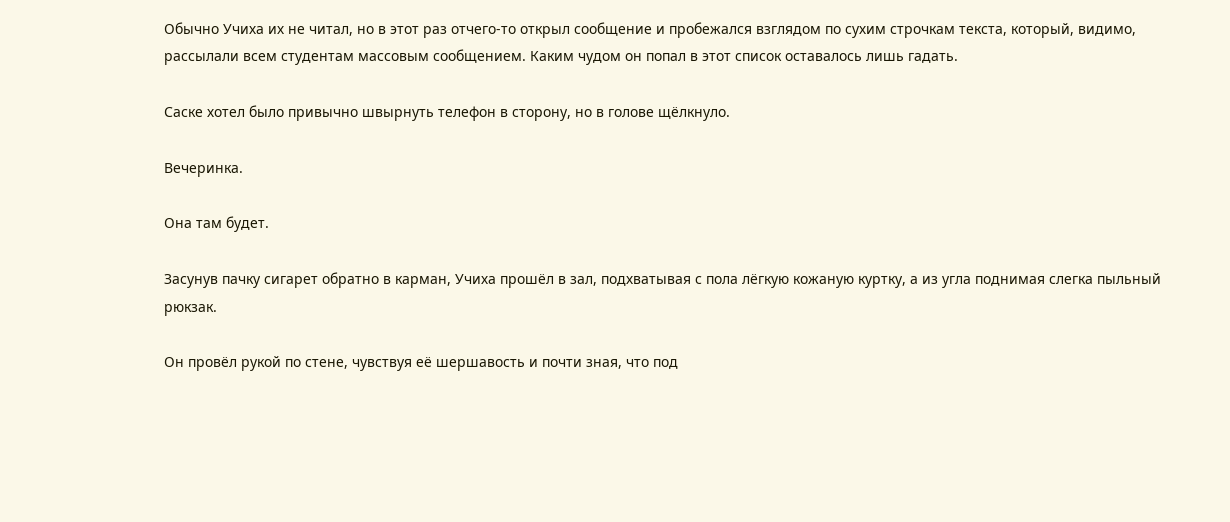Обычно Учиха их не читал, но в этот раз отчего-то открыл сообщение и пробежался взглядом по сухим строчкам текста, который, видимо, рассылали всем студентам массовым сообщением. Каким чудом он попал в этот список оставалось лишь гадать.

Саске хотел было привычно швырнуть телефон в сторону, но в голове щёлкнуло.

Вечеринка.

Она там будет.

Засунув пачку сигарет обратно в карман, Учиха прошёл в зал, подхватывая с пола лёгкую кожаную куртку, а из угла поднимая слегка пыльный рюкзак.

Он провёл рукой по стене, чувствуя её шершавость и почти зная, что под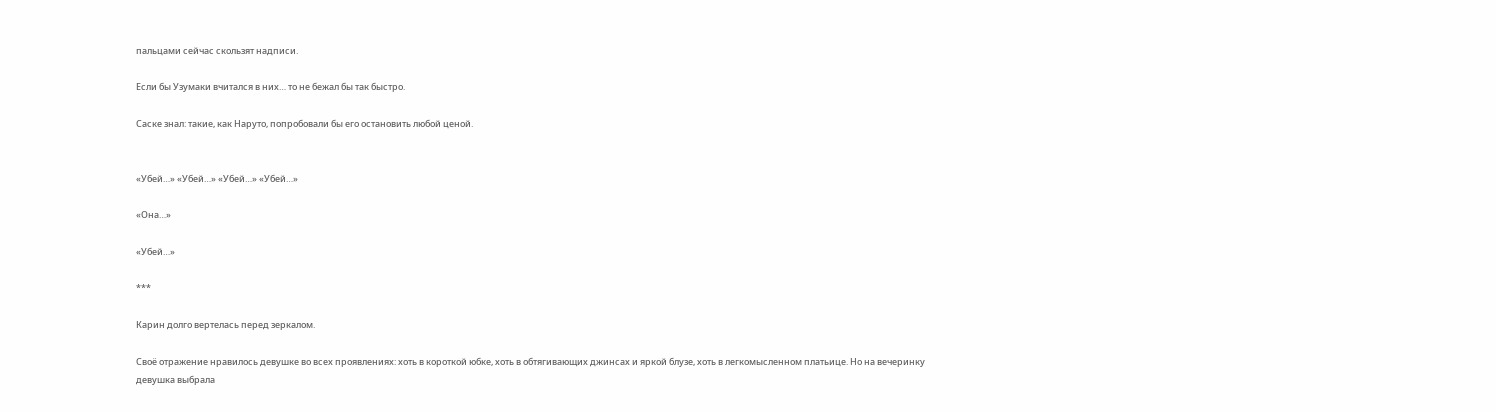пальцами сейчас скользят надписи.

Если бы Узумаки вчитался в них… то не бежал бы так быстро.

Саске знал: такие, как Наруто, попробовали бы его остановить любой ценой.


«Убей…» «Убей…» «Убей…» «Убей…»

«Она…»

«Убей…»

***

Карин долго вертелась перед зеркалом.

Своё отражение нравилось девушке во всех проявлениях: хоть в короткой юбке, хоть в обтягивающих джинсах и яркой блузе, хоть в легкомысленном платьице. Но на вечеринку девушка выбрала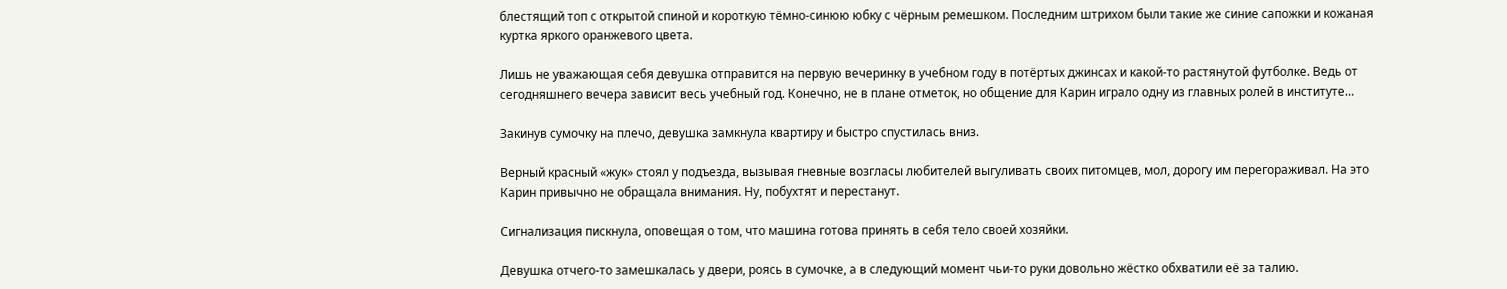блестящий топ с открытой спиной и короткую тёмно-синюю юбку с чёрным ремешком. Последним штрихом были такие же синие сапожки и кожаная куртка яркого оранжевого цвета.

Лишь не уважающая себя девушка отправится на первую вечеринку в учебном году в потёртых джинсах и какой-то растянутой футболке. Ведь от сегодняшнего вечера зависит весь учебный год. Конечно, не в плане отметок, но общение для Карин играло одну из главных ролей в институте…

Закинув сумочку на плечо, девушка замкнула квартиру и быстро спустилась вниз.

Верный красный «жук» стоял у подъезда, вызывая гневные возгласы любителей выгуливать своих питомцев, мол, дорогу им перегораживал. На это Карин привычно не обращала внимания. Ну, побухтят и перестанут.

Сигнализация пискнула, оповещая о том, что машина готова принять в себя тело своей хозяйки.

Девушка отчего-то замешкалась у двери, роясь в сумочке, а в следующий момент чьи-то руки довольно жёстко обхватили её за талию.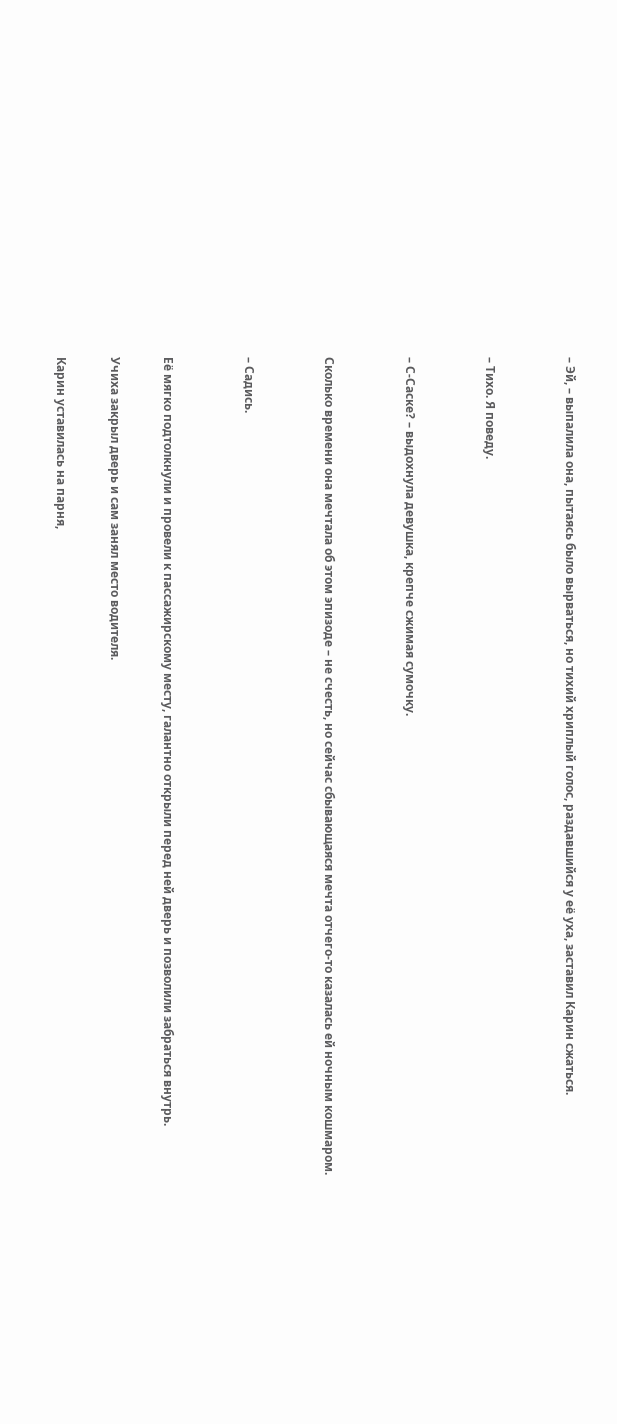– Эй, – выпалила она, пытаясь было вырваться, но тихий хриплый голос, раздавшийся у её уха, заставил Карин сжаться.


– Тихо. Я поведу.


– С-Саске? – выдохнула девушка, крепче сжимая сумочку.


Сколько времени она мечтала об этом эпизоде – не счесть, но сейчас сбывающаяся мечта отчего-то казалась ей ночным кошмаром.


– Садись.


Её мягко подтолкнули и провели к пассажирскому месту, галантно открыли перед ней дверь и позволили забраться внутрь.

Учиха закрыл дверь и сам занял место водителя.

Карин уставилась на парня,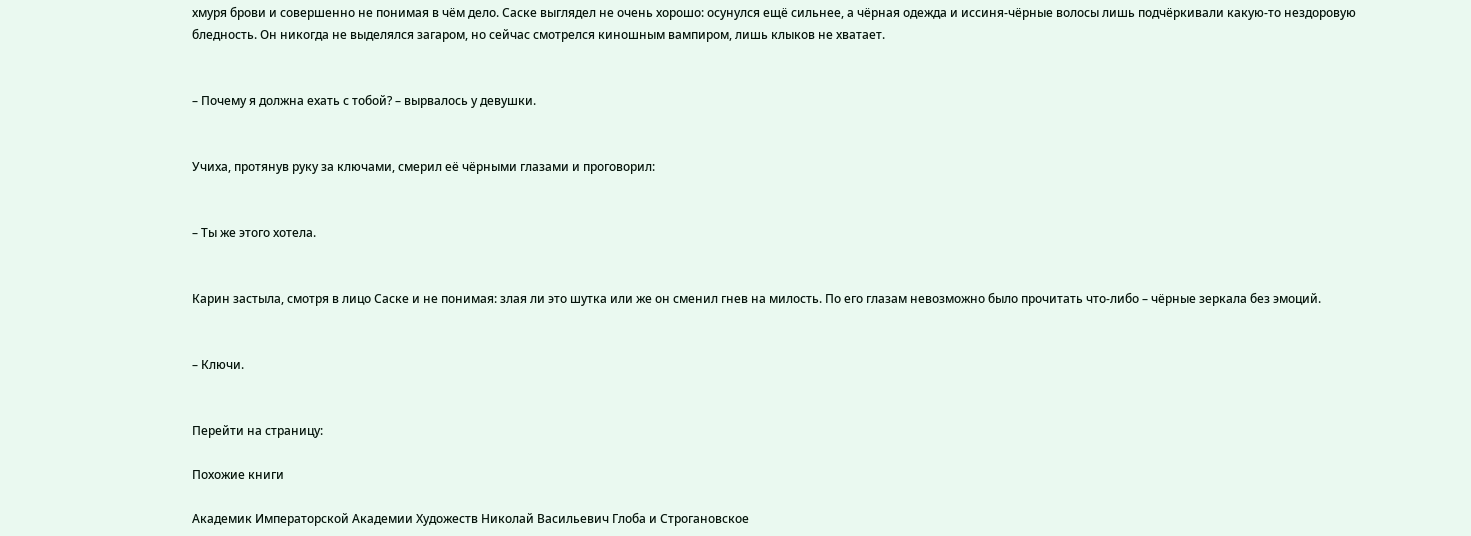хмуря брови и совершенно не понимая в чём дело. Саске выглядел не очень хорошо: осунулся ещё сильнее, а чёрная одежда и иссиня-чёрные волосы лишь подчёркивали какую-то нездоровую бледность. Он никогда не выделялся загаром, но сейчас смотрелся киношным вампиром, лишь клыков не хватает.


– Почему я должна ехать с тобой? – вырвалось у девушки.


Учиха, протянув руку за ключами, смерил её чёрными глазами и проговорил:


– Ты же этого хотела.


Карин застыла, смотря в лицо Саске и не понимая: злая ли это шутка или же он сменил гнев на милость. По его глазам невозможно было прочитать что-либо – чёрные зеркала без эмоций.


– Ключи.


Перейти на страницу:

Похожие книги

Академик Императорской Академии Художеств Николай Васильевич Глоба и Строгановское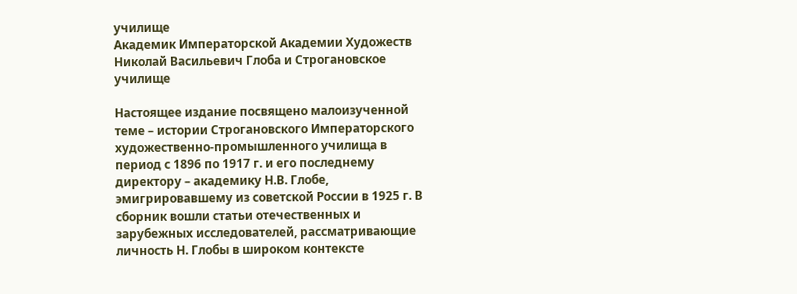училище
Академик Императорской Академии Художеств Николай Васильевич Глоба и Строгановское училище

Настоящее издание посвящено малоизученной теме – истории Строгановского Императорского художественно-промышленного училища в период с 1896 по 1917 г. и его последнему директору – академику Н.В. Глобе, эмигрировавшему из советской России в 1925 г. В сборник вошли статьи отечественных и зарубежных исследователей, рассматривающие личность Н. Глобы в широком контексте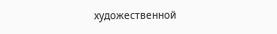художественной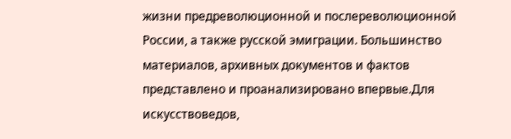жизни предреволюционной и послереволюционной России, а также русской эмиграции. Большинство материалов, архивных документов и фактов представлено и проанализировано впервые.Для искусствоведов,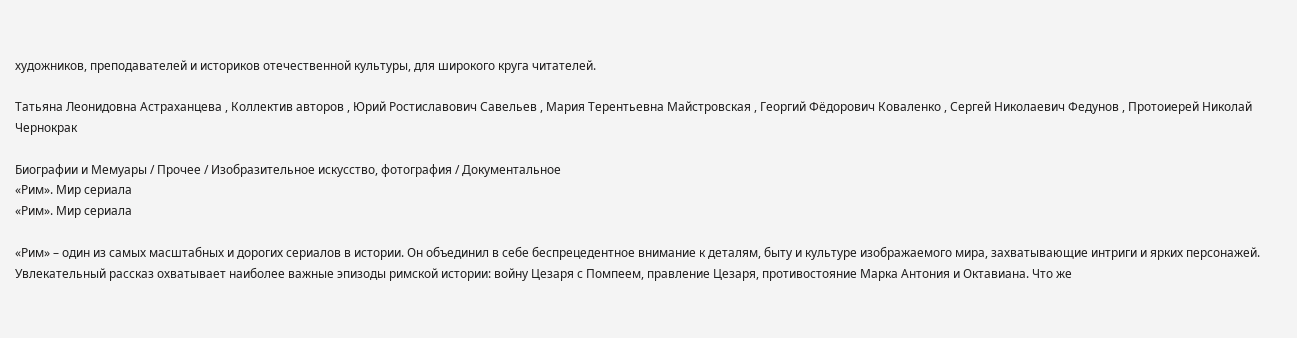художников, преподавателей и историков отечественной культуры, для широкого круга читателей.

Татьяна Леонидовна Астраханцева , Коллектив авторов , Юрий Ростиславович Савельев , Мария Терентьевна Майстровская , Георгий Фёдорович Коваленко , Сергей Николаевич Федунов , Протоиерей Николай Чернокрак

Биографии и Мемуары / Прочее / Изобразительное искусство, фотография / Документальное
«Рим». Мир сериала
«Рим». Мир сериала

«Рим» – один из самых масштабных и дорогих сериалов в истории. Он объединил в себе беспрецедентное внимание к деталям, быту и культуре изображаемого мира, захватывающие интриги и ярких персонажей. Увлекательный рассказ охватывает наиболее важные эпизоды римской истории: войну Цезаря с Помпеем, правление Цезаря, противостояние Марка Антония и Октавиана. Что же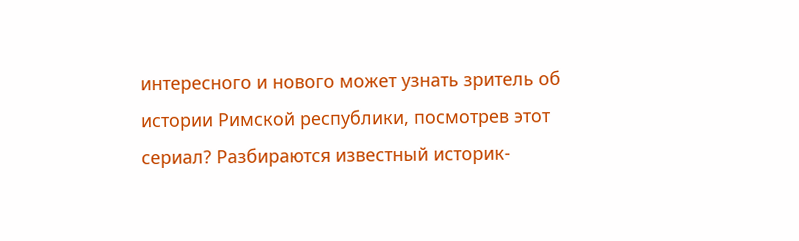интересного и нового может узнать зритель об истории Римской республики, посмотрев этот сериал? Разбираются известный историк-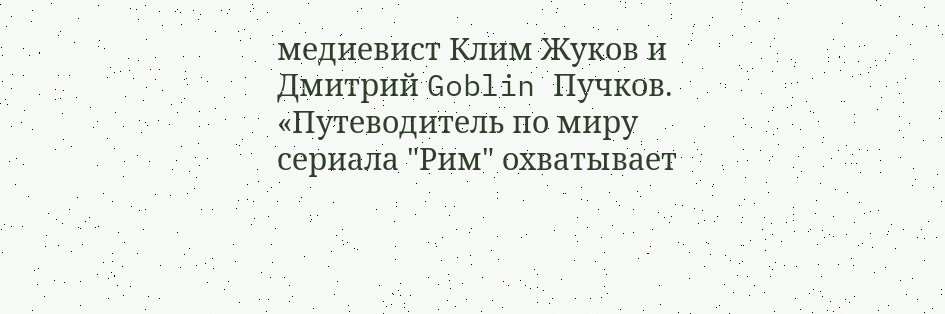медиевист Клим Жуков и Дмитрий Goblin Пучков. «Путеводитель по миру сериала "Рим" охватывает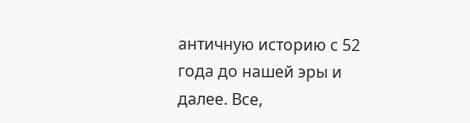античную историю с 52 года до нашей эры и далее. Все,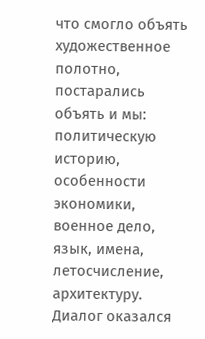что смогло объять художественное полотно, постарались объять и мы: политическую историю, особенности экономики, военное дело, язык, имена, летосчисление, архитектуру. Диалог оказался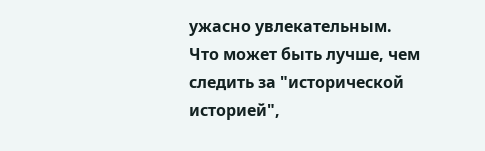ужасно увлекательным. Что может быть лучше, чем следить за "исторической историей",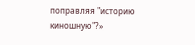поправляя "историю киношную"?»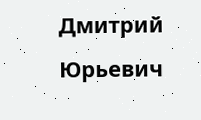Дмитрий Юрьевич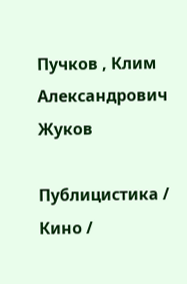Пучков , Клим Александрович Жуков

Публицистика / Кино /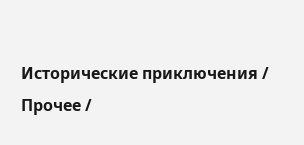Исторические приключения / Прочее /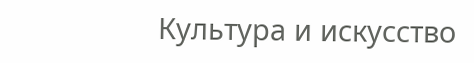Культура и искусство